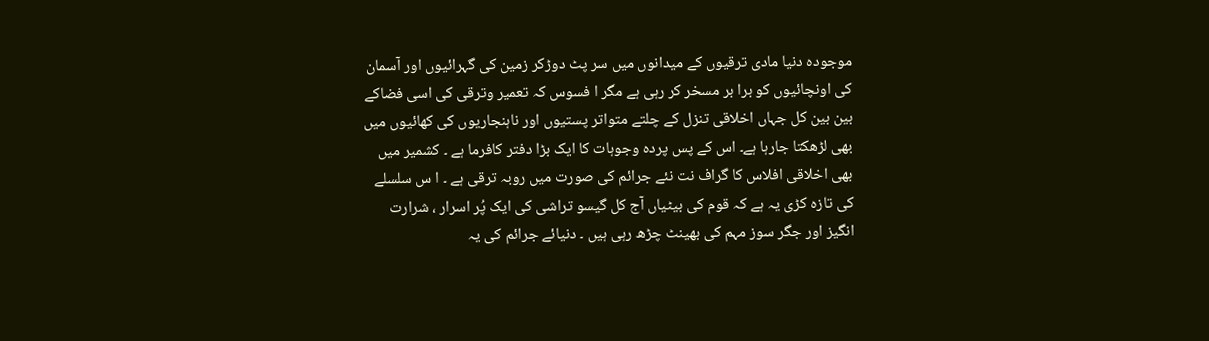موجودہ دنیا مادی ترقیوں کے میدانوں میں سر پٹ دوڑکر زمین کی گہرائیوں اور آسمان کی اونچائیوں کو برا بر مسخر کر رہی ہے مگر ا فسوس کہ تعمیر وترقی کی اسی فضاکے بین بین کل جہاں اخلاقی تنزل کے چلتے متواتر پستیوں اور ناہنجاریوں کی کھائیوں میں بھی لڑھکتا جارہا ہے۔ اس کے پس پردہ وجوہات کا ایک بڑا دفتر کافرما ہے ۔ کشمیر میں بھی اخلاقی افلاس کا گراف نت نئے جرائم کی صورت میں روبہ ترقی ہے ۔ ا س سلسلے کی تازہ کڑی یہ ہے کہ قوم کی بیٹیاں آج کل گیسو تراشی کی ایک پُر اسرار ، شرارت انگیز اور جگر سوز مہم کی بھینٹ چڑھ رہی ہیں ۔ دنیائے جرائم کی یہ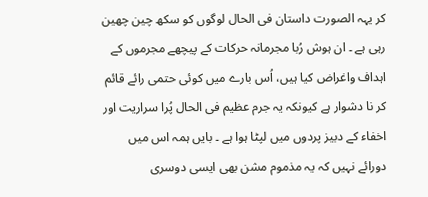کر یہہ الصورت داستان فی الحال لوگوں کو سکھ چین چھین رہی ہے ۔ ان ہوش رُبا مجرمانہ حرکات کے پیچھے مجرموں کے اہداف واغراض کیا ہیں، اُس بارے میں کوئی حتمی رائے قائم کر نا دشوار ہے کیونکہ یہ جرم عظیم فی الحال پُرا سراریت اور اخفاء کے دبیز پردوں میں لپٹا ہوا ہے ۔ بایں ہمہ اس میں دورائے نہیں کہ یہ مذموم مشن بھی ایسی دوسری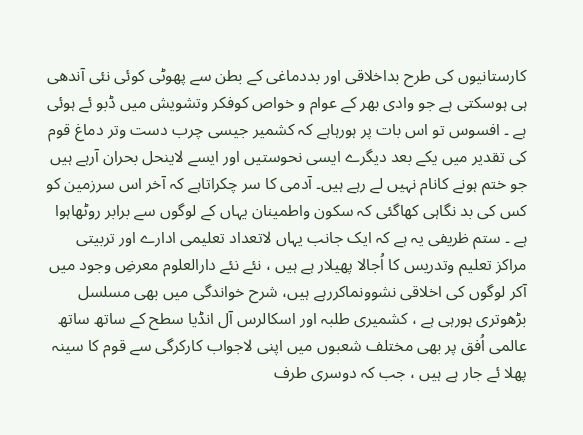کارستانیوں کی طرح بداخلاقی اور بددماغی کے بطن سے پھوٹی کوئی نئی آندھی ہی ہوسکتی ہے جو وادی بھر کے عوام و خواص کوفکر وتشویش میں ڈبو ئے ہوئی ہے ۔ افسوس تو اس بات پر ہورہاہے کہ کشمیر جیسی چرب دست وتر دماغ قوم کی تقدیر میں یکے بعد دیگرے ایسی نحوستیں اور ایسے لاینحل بحران آرہے ہیں جو ختم ہونے کانام نہیں لے رہے ہیں۔ آدمی کا سر چکراتاہے کہ آخر اس سرزمین کو کس کی بد نگاہی کھاگئی کہ سکون واطمینان یہاں کے لوگوں سے برابر روٹھاہوا ہے ۔ ستم ظریفی یہ ہے کہ ایک جانب یہاں لاتعداد تعلیمی ادارے اور تربیتی مراکز تعلیم وتدریس کا اُجالا پھیلار ہے ہیں ، نئے نئے دارالعلوم معرضِ وجود میں آکر لوگوں کی اخلاقی نشوونماکررہے ہیں، شرح خواندگی میں بھی مسلسل بڑھوتری ہورہی ہے ، کشمیری طلبہ اور اسکالرس آل انڈیا سطح کے ساتھ ساتھ عالمی اُفق پر بھی مختلف شعبوں میں اپنی لاجواب کارکرگی سے قوم کا سینہ پھلا ئے جار ہے ہیں ، جب کہ دوسری طرف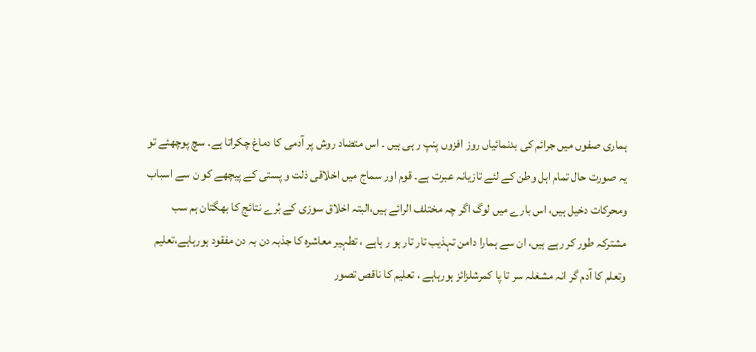ہماری صفوں میں جرائم کی بدنمائیاں روز افزوں پنپ ر ہی ہیں ۔ اس متضاد روش پر آدمی کا دماغ چکراتا ہے۔ سچ پوچھئے تو یہ صورت حال تمام اہل وطن کے لئے تازیانہ عبرت ہے۔ قوم اور سماج میں اخلاقی ذلت و پستی کے پیچھے کو ن سے اسباب ومحرکات دخیل ہیں، اس بارے میں لوگ اگر چہ مختلف الرائے ہیں،البتہ اخلاق سوزی کے بُرے نتائج کا بھگتان ہم سب مشترکہ طور کر رہے ہیں، ان سے ہمارا دامن تہذیب تار تار ہو ر ہاہے ، تطہیر معاشرہ کا جذبہ دن بہ دن مفقود ہورہاہے،تعلیم وتعلم کا آدم گر انہ مشغلہ سر تا پا کمرشلزائز ہورہاہے ، تعلیم کا ناقص تصور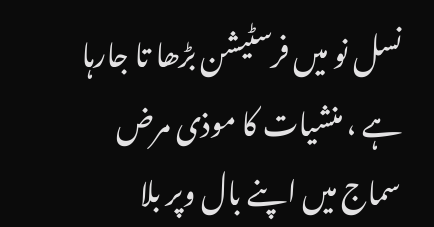نسل نو میں فرسٹیشن بڑھا تا جارہا ہے ، منشیات کا موذی مرض سماج میں اپنے بال وپر بلا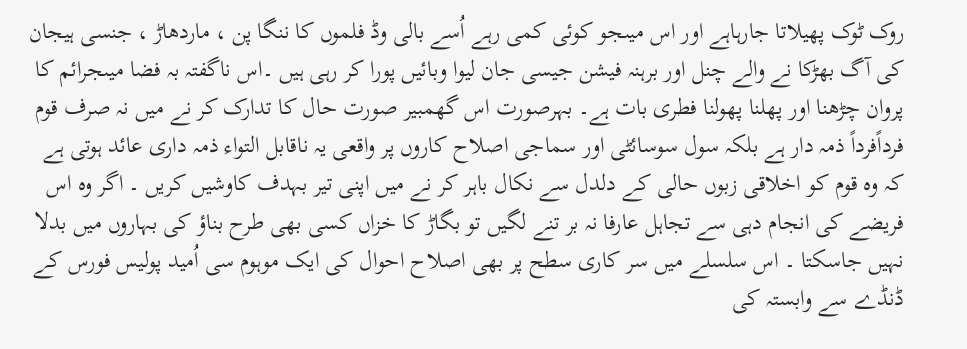روک ٹوک پھیلاتا جارہاہے اور اس میںجو کوئی کمی رہے اُسے بالی وڈ فلموں کا ننگا پن ، ماردھاڑ ، جنسی ہیجان کی آگ بھڑکا نے والے چنل اور برہنہ فیشن جیسی جان لیوا وبائیں پورا کر رہی ہیں ۔اس ناگفتہ بہ فضا میںجرائم کا پروان چڑھنا اور پھلنا پھولنا فطری بات ہے۔ بہرصورت اس گھمبیر صورت حال کا تدارک کر نے میں نہ صرف قوم فرداًفرداً ذمہ دار ہے بلکہ سول سوسائٹی اور سماجی اصلاح کاروں پر واقعی یہ ناقابل التواء ذمہ داری عائد ہوتی ہے کہ وہ قوم کو اخلاقی زبوں حالی کے دلدل سے نکال باہر کر نے میں اپنی تیر بہدف کاوشیں کریں ۔ اگر وہ اس فریضے کی انجام دہی سے تجاہل عارفا نہ بر تنے لگیں تو بگاڑ کا خزاں کسی بھی طرح بناؤ کی بہاروں میں بدلا نہیں جاسکتا ۔ اس سلسلے میں سر کاری سطح پر بھی اصلاح احوال کی ایک موہوم سی اُمید پولیس فورس کے ڈنڈے سے وابستہ کی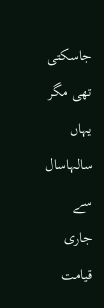جاسکتی تھی مگر یہاں سالہاسال سے جاری قیامت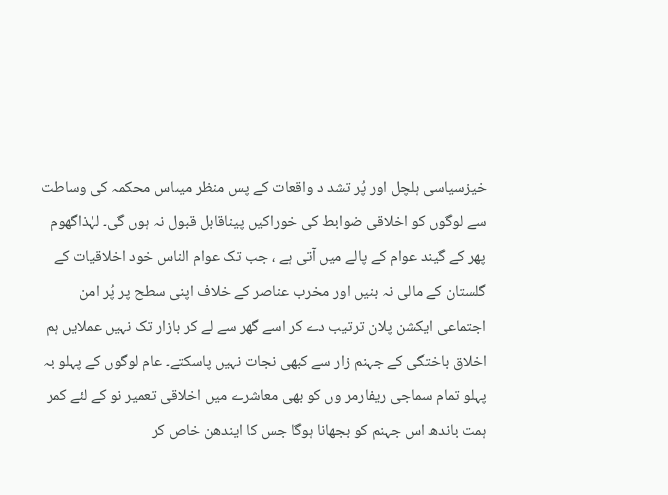خیزسیاسی ہلچل اور پُر تشد د واقعات کے پس منظر میںاس محکمہ کی وساطت سے لوگوں کو اخلاقی ضوابط کی خوراکیں پیناقابل قبول نہ ہوں گی۔ لہٰذاگھوم پھر کے گیند عوام کے پالے میں آتی ہے ، جب تک عوام الناس خود اخلاقیات کے گلستان کے مالی نہ بنیں اور مخرب عناصر کے خلاف اپنی سطح پر پُر امن اجتماعی ایکشن پلان ترتیب دے کر اسے گھر سے لے کر بازار تک نہیں عملایں ہم اخلاق باختگی کے جہنم زار سے کبھی نجات نہیں پاسکتے۔ عام لوگوں کے پہلو بہ پہلو تمام سماجی ریفارمر وں کو بھی معاشرے میں اخلاقی تعمیر نو کے لئے کمر ہمت باندھ اس جہنم کو بجھانا ہوگا جس کا ایندھن خاص کر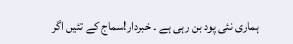ہماری نئی پود بن رہی ہے ۔ خبردار!سماج کے تئیں اگر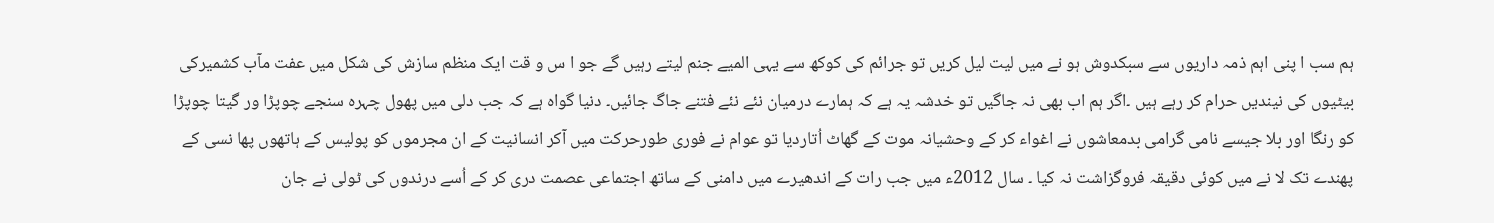ہم سب ا پنی اہم ذمہ داریوں سے سبکدوش ہو نے میں لیت لیل کریں تو جرائم کی کوکھ سے یہی المیے جنم لیتے رہیں گے جو ا س و قت ایک منظم سازش کی شکل میں عفت مآب کشمیرکی بیٹیوں کی نیندیں حرام کر رہے ہیں ۔اگر ہم اب بھی نہ جاگیں تو خدشہ یہ ہے کہ ہمارے درمیان نئے نئے فتنے جاگ جائیں۔ دنیا گواہ ہے کہ جب دلی میں پھول چہرہ سنجے چوپڑا ور گیتا چوپڑا کو رنگا اور بلا جیسے نامی گرامی بدمعاشوں نے اغواء کر کے وحشیانہ موت کے گھاٹ اُتاردیا تو عوام نے فوری طورحرکت میں آکر انسانیت کے ان مجرموں کو پولیس کے ہاتھوں پھا نسی کے پھندے تک لا نے میں کوئی دقیقہ فروگزاشت نہ کیا ۔ سال 2012ء میں جب رات کے اندھیرے میں دامنی کے ساتھ اجتماعی عصمت دری کر کے اُسے درندوں کی ٹولی نے جان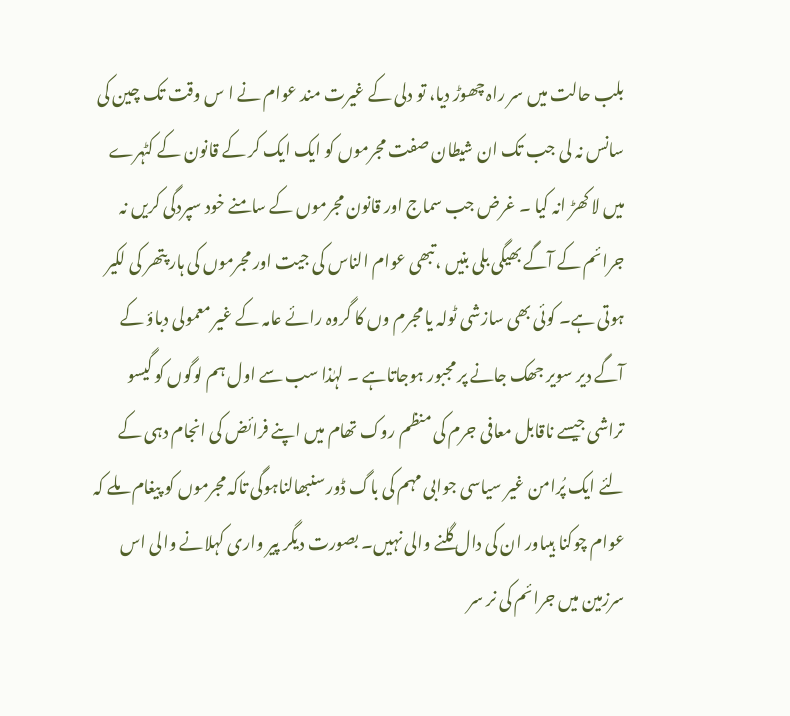بلب حالت میں سر راہ چھوڑ دیا، تو دلی کے غیرت مند عوام نے ا س وقت تک چین کی سانس نہ لی جب تک ان شیطان صفت مجرموں کو ایک ایک کر کے قانون کے کٹہرے میں لا کھڑ انہ کیا ۔ غرض جب سماج اور قانون مجرموں کے سامنے خود سپردگی کریں نہ جرائم کے آگے بھیگی بلی بنیں ،تبھی عوام الناس کی جیت اور مجرموں کی ہار پتھر کی لکیر ہوتی ہے۔ کوئی بھی سازشی ٹولہ یا مجرم وں کا گروہ رائے عامہ کے غیر معمولی دباؤ کے آگے دیر سویر جھک جانے پر مجبور ہوجاتاہے ۔ لہٰذا سب سے اول ہم لوگوں کو گیسو تراشی جیسے ناقابل معافی جرم کی منظم روک تھام میں اپنے فرائض کی انجام دہی کے لئے ایک پُرامن غیر سیاسی جوابی مہم کی باگ ڈور سنبھالناہوگی تاکہ مجرموں کو پیغام ملے کہ عوام چوکنا ہیںاور ان کی دال گلنے والی نہیں۔ بصورت دیگر پیر واری کہلانے والی اس سرزمین میں جرائم کی نر سر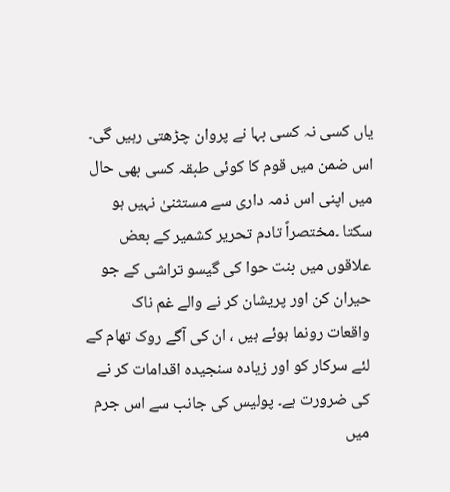یاں کسی نہ کسی بہا نے پروان چڑھتی رہیں گی۔ اس ضمن میں قوم کا کوئی طبقہ کسی بھی حال میں اپنی اس ذمہ داری سے مستثنیٰ نہیں ہو سکتا ۔مختصراً تادم تحریر کشمیر کے بعض علاقوں میں بنت حوا کی گیسو تراشی کے جو حیران کن اور پریشان کر نے والے غم ناک واقعات رونما ہوئے ہیں ، ان کی آگے روک تھام کے لئے سرکار کو اور زیادہ سنجیدہ اقدامات کر نے کی ضرورت ہے۔ پولیس کی جانب سے اس جرم میں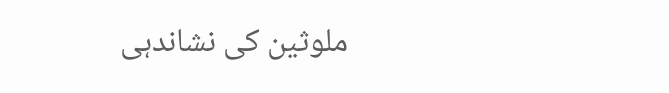ملوثین کی نشاندہی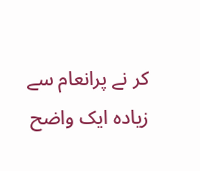کر نے پرانعام سے زیادہ ایک واضح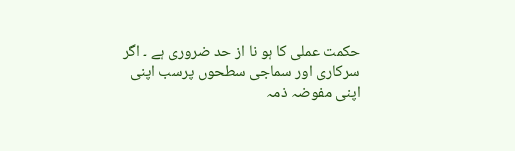حکمت عملی کا ہو نا از حد ضروری ہے ۔ اگر سرکاری اور سماجی سطحوں پرسب اپنی اپنی مفوضہ ذمہ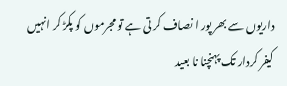داریوں سے بھر پور ا نصاف کر تی ہے تو مجرموں کو پکڑ کر انہیں کیفر کردار تک پہنچنا نا بعید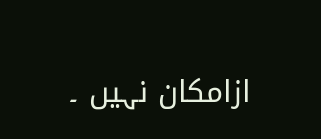ازامکان نہیں ۔